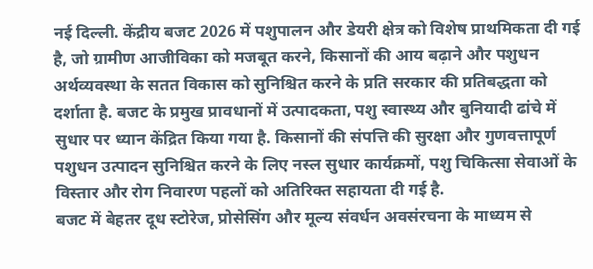नई दिल्ली. केंद्रीय बजट 2026 में पशुपालन और डेयरी क्षेत्र को विशेष प्राथमिकता दी गई है, जो ग्रामीण आजीविका को मजबूत करने, किसानों की आय बढ़ाने और पशुधन अर्थव्यवस्था के सतत विकास को सुनिश्चित करने के प्रति सरकार की प्रतिबद्धता को दर्शाता है. बजट के प्रमुख प्रावधानों में उत्पादकता, पशु स्वास्थ्य और बुनियादी ढांचे में सुधार पर ध्यान केंद्रित किया गया है. किसानों की संपत्ति की सुरक्षा और गुणवत्तापूर्ण पशुधन उत्पादन सुनिश्चित करने के लिए नस्ल सुधार कार्यक्रमों, पशु चिकित्सा सेवाओं के विस्तार और रोग निवारण पहलों को अतिरिक्त सहायता दी गई है.
बजट में बेहतर दूध स्टोरेज, प्रोसेसिंग और मूल्य संवर्धन अवसंरचना के माध्यम से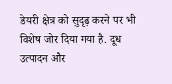डेयरी क्षेत्र को सुदृढ़ करने पर भी विशेष जोर दिया गया है. दूध उत्पादन और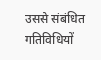उससे संबंधित गतिविधियों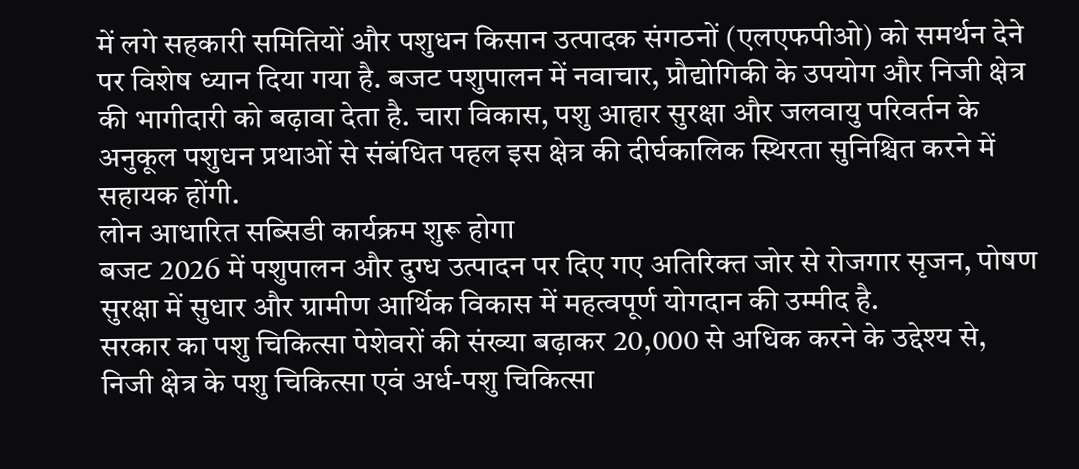में लगे सहकारी समितियों और पशुधन किसान उत्पादक संगठनों (एलएफपीओ) को समर्थन देने पर विशेष ध्यान दिया गया है. बजट पशुपालन में नवाचार, प्रौद्योगिकी के उपयोग और निजी क्षेत्र की भागीदारी को बढ़ावा देता है. चारा विकास, पशु आहार सुरक्षा और जलवायु परिवर्तन के अनुकूल पशुधन प्रथाओं से संबंधित पहल इस क्षेत्र की दीर्घकालिक स्थिरता सुनिश्चित करने में सहायक होंगी.
लोन आधारित सब्सिडी कार्यक्रम शुरू होगा
बजट 2026 में पशुपालन और दुग्ध उत्पादन पर दिए गए अतिरिक्त जोर से रोजगार सृजन, पोषण सुरक्षा में सुधार और ग्रामीण आर्थिक विकास में महत्वपूर्ण योगदान की उम्मीद है.
सरकार का पशु चिकित्सा पेशेवरों की संख्या बढ़ाकर 20,000 से अधिक करने के उद्देश्य से, निजी क्षेत्र के पशु चिकित्सा एवं अर्ध-पशु चिकित्सा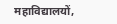महाविद्यालयों,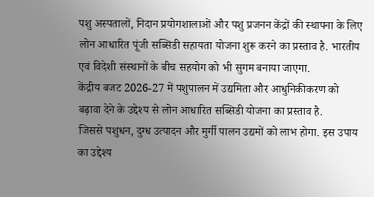पशु अस्पतालों, निदान प्रयोगशालाओं और पशु प्रजनन केंद्रों की स्थापना के लिए लोन आधारित पूंजी सब्सिडी सहायता योजना शुरू करने का प्रस्ताव है. भारतीय एवं विदेशी संस्थानों के बीच सहयोग को भी सुगम बनाया जाएगा.
केंद्रीय बजट 2026-27 में पशुपालन में उद्यमिता और आधुनिकीकरण को बढ़ावा देने के उद्देश्य से लोन आधारित सब्सिडी योजना का प्रस्ताव है.
जिससे पशुधन, दुग्ध उत्पादन और मुर्गी पालन उद्यमों को लाभ होगा. इस उपाय का उद्देश्य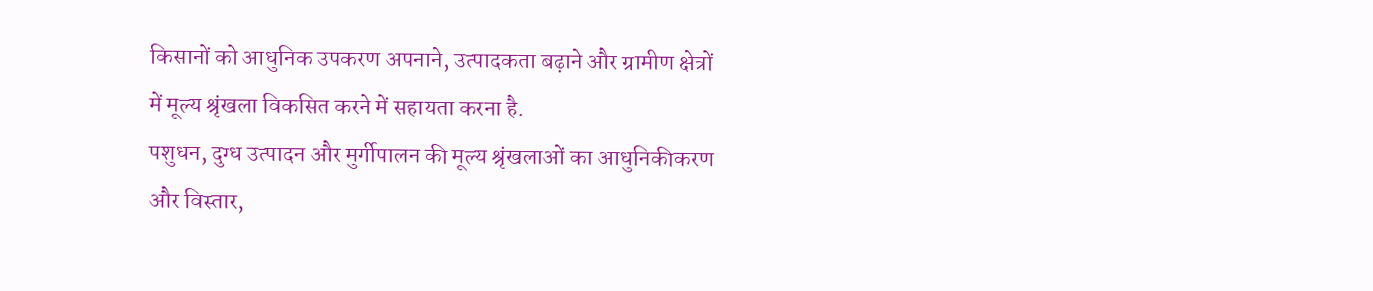किसानों को आधुनिक उपकरण अपनाने, उत्पादकता बढ़ाने और ग्रामीण क्षेत्रों में मूल्य श्रृंखला विकसित करने में सहायता करना है.
पशुधन, दुग्ध उत्पादन और मुर्गीपालन की मूल्य श्रृंखलाओं का आधुनिकीकरण और विस्तार,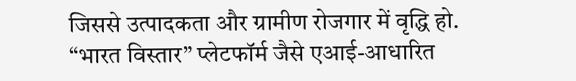जिससे उत्पादकता और ग्रामीण रोजगार में वृद्धि हो.
“भारत विस्तार” प्लेटफॉर्म जैसे एआई-आधारित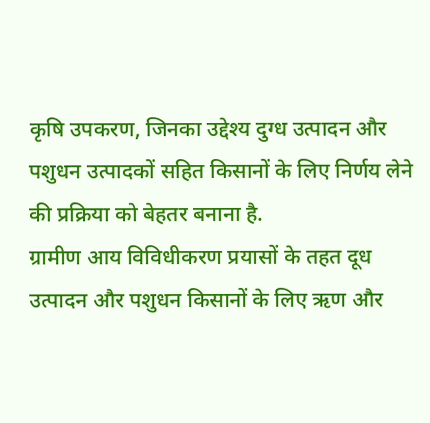कृषि उपकरण, जिनका उद्देश्य दुग्ध उत्पादन और पशुधन उत्पादकों सहित किसानों के लिए निर्णय लेने की प्रक्रिया को बेहतर बनाना है.
ग्रामीण आय विविधीकरण प्रयासों के तहत दूध उत्पादन और पशुधन किसानों के लिए ऋण और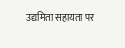उद्यमिता सहायता पर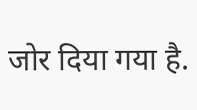जोर दिया गया है.